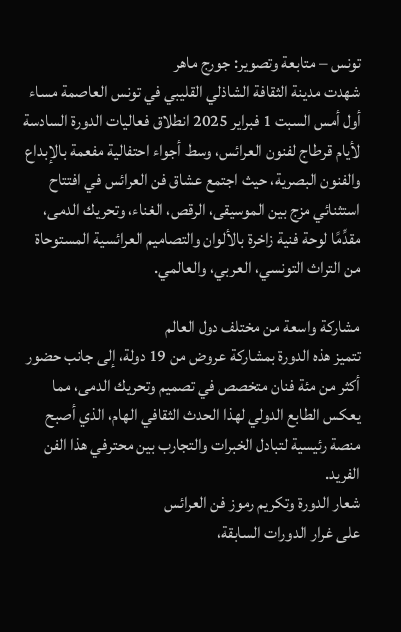تونس – متابعة وتصوير: جورج ماهر
شهدت مدينة الثقافة الشاذلي القليبي في تونس العاصمة مساء أول أمس السبت 1 فبراير 2025 انطلاق فعاليات الدورة السادسة لأيام قرطاج لفنون العرائس، وسط أجواء احتفالية مفعمة بالإبداع والفنون البصرية، حيث اجتمع عشاق فن العرائس في افتتاح استثنائي مزج بين الموسيقى، الرقص، الغناء، وتحريك الدمى، مقدِّمًا لوحة فنية زاخرة بالألوان والتصاميم العرائسية المستوحاة من التراث التونسي، العربي، والعالمي.

مشاركة واسعة من مختلف دول العالم
تتميز هذه الدورة بمشاركة عروض من 19 دولة، إلى جانب حضور أكثر من مئة فنان متخصص في تصميم وتحريك الدمى، مما يعكس الطابع الدولي لهذا الحدث الثقافي الهام، الذي أصبح منصة رئيسية لتبادل الخبرات والتجارب بين محترفي هذا الفن الفريد.
شعار الدورة وتكريم رموز فن العرائس
على غرار الدورات السابقة،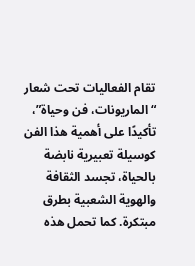تقام الفعاليات تحت شعار “الماريونات، فن وحياة”، تأكيدًا على أهمية هذا الفن كوسيلة تعبيرية نابضة بالحياة، تجسد الثقافة والهوية الشعبية بطرق مبتكرة. كما تحمل هذه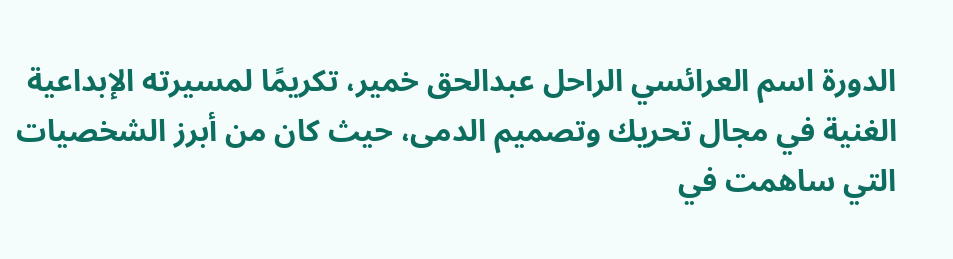الدورة اسم العرائسي الراحل عبدالحق خمير، تكريمًا لمسيرته الإبداعية الغنية في مجال تحريك وتصميم الدمى، حيث كان من أبرز الشخصيات التي ساهمت في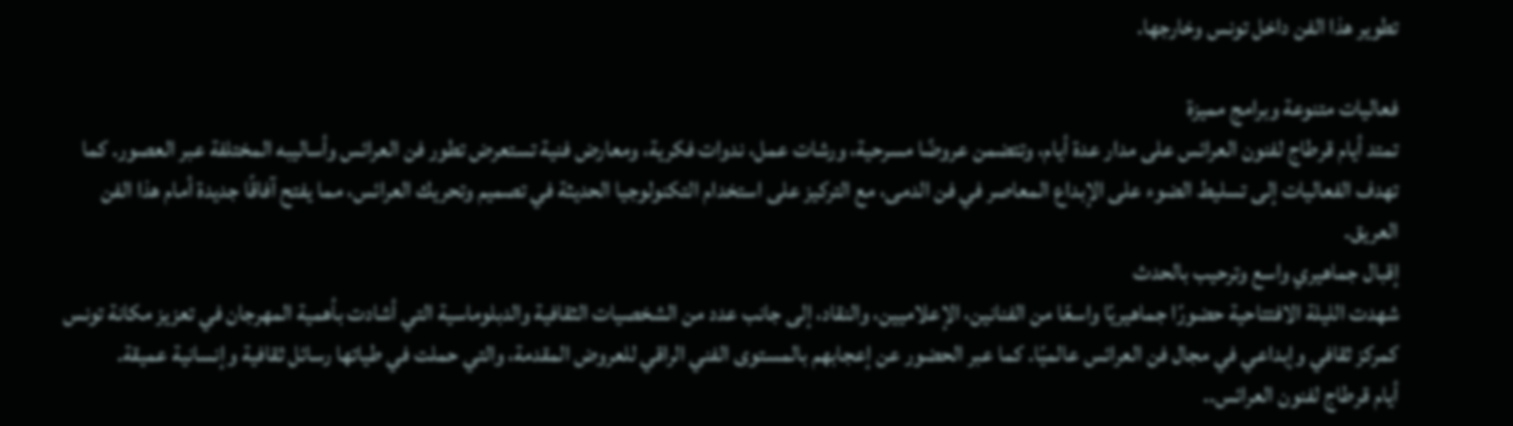تطوير هذا الفن داخل تونس وخارجها.

فعاليات متنوعة وبرامج مميزة
تمتد أيام قرطاج لفنون العرائس على مدار عدة أيام، وتتضمن عروضًا مسرحية، ورشات عمل، ندوات فكرية، ومعارض فنية تستعرض تطور فن العرائس وأساليبه المختلفة عبر العصور. كما تهدف الفعاليات إلى تسليط الضوء على الإبداع المعاصر في فن الدمى، مع التركيز على استخدام التكنولوجيا الحديثة في تصميم وتحريك العرائس، مما يفتح آفاقًا جديدة أمام هذا الفن العريق.
إقبال جماهيري واسع وترحيب بالحدث
شهدت الليلة الافتتاحية حضورًا جماهيريًا واسعًا من الفنانين، الإعلاميين، والنقاد، إلى جانب عدد من الشخصيات الثقافية والدبلوماسية التي أشادت بأهمية المهرجان في تعزيز مكانة تونس كمركز ثقافي وإبداعي في مجال فن العرائس عالميًا. كما عبر الحضور عن إعجابهم بالمستوى الفني الراقي للعروض المقدمة، والتي حملت في طياتها رسائل ثقافية وإنسانية عميقة.
أيام قرطاج لفنون العرائس..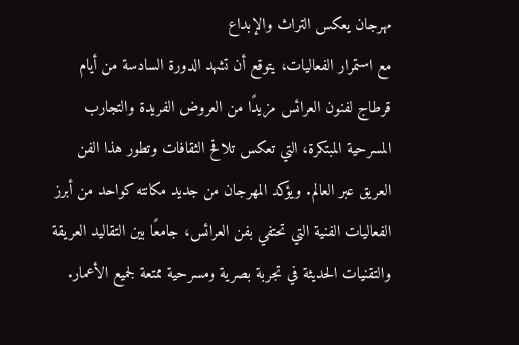مهرجان يعكس التراث والإبداع
مع استمرار الفعاليات، يتوقع أن تشهد الدورة السادسة من أيام قرطاج لفنون العرائس مزيدًا من العروض الفريدة والتجارب المسرحية المبتكرة، التي تعكس تلاقح الثقافات وتطور هذا الفن العريق عبر العالم. ويؤكد المهرجان من جديد مكانته كواحد من أبرز الفعاليات الفنية التي تحتفي بفن العرائس، جامعًا بين التقاليد العريقة والتقنيات الحديثة في تجربة بصرية ومسرحية ممتعة لجميع الأعمار.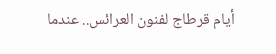أيام قرطاج لفنون العرائس.. عندما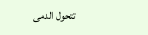تتحول الدمى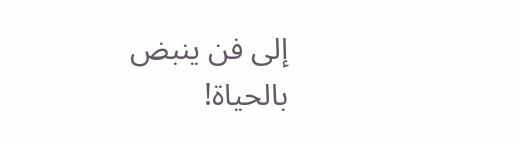إلى فن ينبض بالحياة!